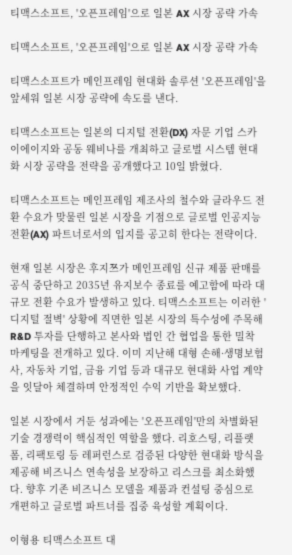티맥스소프트, '오픈프레임'으로 일본 AX 시장 공략 가속

티맥스소프트, '오픈프레임'으로 일본 AX 시장 공략 가속

티맥스소프트가 메인프레임 현대화 솔루션 '오픈프레임'을 앞세워 일본 시장 공략에 속도를 낸다.

티맥스소프트는 일본의 디지털 전환(DX) 자문 기업 스카이에이지와 공동 웨비나를 개최하고 글로벌 시스템 현대화 시장 공략을 전략을 공개했다고 10일 밝혔다.

티맥스소프트는 메인프레임 제조사의 철수와 클라우드 전환 수요가 맞물린 일본 시장을 기점으로 글로벌 인공지능 전환(AX) 파트너로서의 입지를 공고히 한다는 전략이다.

현재 일본 시장은 후지쯔가 메인프레임 신규 제품 판매를 공식 중단하고 2035년 유지보수 종료를 예고함에 따라 대규모 전환 수요가 발생하고 있다. 티맥스소프트는 이러한 '디지털 절벽' 상황에 직면한 일본 시장의 특수성에 주목해 R&D 투자를 단행하고 본사와 법인 간 협업을 통한 밀착 마케팅을 전개하고 있다. 이미 지난해 대형 손해·생명보험사, 자동차 기업, 금융 기업 등과 대규모 현대화 사업 계약을 잇달아 체결하며 안정적인 수익 기반을 확보했다.

일본 시장에서 거둔 성과에는 '오픈프레임'만의 차별화된 기술 경쟁력이 핵심적인 역할을 했다. 리호스팅, 리플랫폼, 리팩토링 등 레퍼런스로 검증된 다양한 현대화 방식을 제공해 비즈니스 연속성을 보장하고 리스크를 최소화했다. 향후 기존 비즈니스 모델을 제품과 컨설팅 중심으로 개편하고 글로벌 파트너를 집중 육성할 계획이다.

이형용 티맥스소프트 대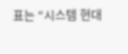표는 “시스템 현대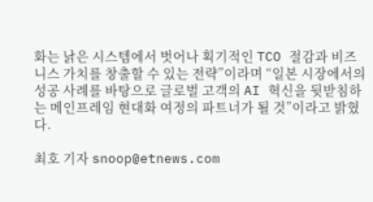화는 낡은 시스템에서 벗어나 획기적인 TCO 절감과 비즈니스 가치를 창출할 수 있는 전략”이라며 “일본 시장에서의 성공 사례를 바탕으로 글로벌 고객의 AI 혁신을 뒷받침하는 메인프레임 현대화 여정의 파트너가 될 것”이라고 밝혔다.

최호 기자 snoop@etnews.com